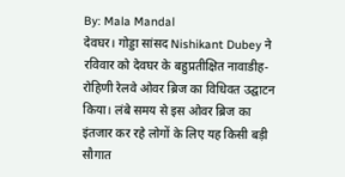By: Mala Mandal
देवघर। गोड्डा सांसद Nishikant Dubey ने रविवार को देवघर के बहुप्रतीक्षित नावाडीह-रोहिणी रेलवे ओवर ब्रिज का विधिवत उद्घाटन किया। लंबे समय से इस ओवर ब्रिज का इंतजार कर रहे लोगों के लिए यह किसी बड़ी सौगात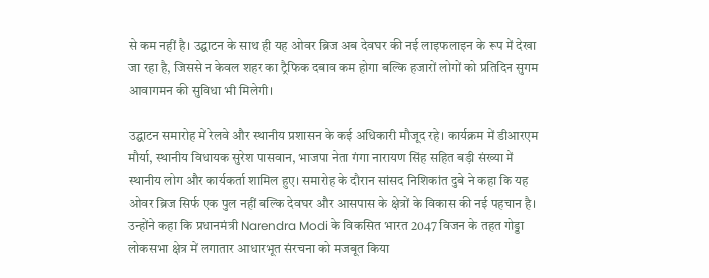से कम नहीं है। उद्घाटन के साथ ही यह ओवर ब्रिज अब देवघर की नई लाइफलाइन के रूप में देखा जा रहा है, जिससे न केवल शहर का ट्रैफिक दबाव कम होगा बल्कि हजारों लोगों को प्रतिदिन सुगम आवागमन की सुविधा भी मिलेगी।

उद्घाटन समारोह में रेलवे और स्थानीय प्रशासन के कई अधिकारी मौजूद रहे। कार्यक्रम में डीआरएम मौर्या, स्थानीय विधायक सुरेश पासवान, भाजपा नेता गंगा नारायण सिंह सहित बड़ी संख्या में स्थानीय लोग और कार्यकर्ता शामिल हुए। समारोह के दौरान सांसद निशिकांत दुबे ने कहा कि यह ओवर ब्रिज सिर्फ एक पुल नहीं बल्कि देवघर और आसपास के क्षेत्रों के विकास की नई पहचान है। उन्होंने कहा कि प्रधानमंत्री Narendra Modi के विकसित भारत 2047 विजन के तहत गोड्डा लोकसभा क्षेत्र में लगातार आधारभूत संरचना को मजबूत किया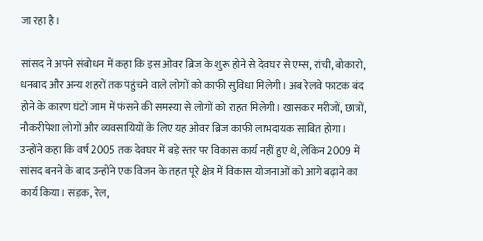जा रहा है।

सांसद ने अपने संबोधन में कहा कि इस ओवर ब्रिज के शुरू होने से देवघर से एम्स, रांची, बोकारो, धनबाद और अन्य शहरों तक पहुंचने वाले लोगों को काफी सुविधा मिलेगी। अब रेलवे फाटक बंद होने के कारण घंटों जाम में फंसने की समस्या से लोगों को राहत मिलेगी। खासकर मरीजों, छात्रों, नौकरीपेशा लोगों और व्यवसायियों के लिए यह ओवर ब्रिज काफी लाभदायक साबित होगा।
उन्होंने कहा कि वर्ष 2005 तक देवघर में बड़े स्तर पर विकास कार्य नहीं हुए थे, लेकिन 2009 में सांसद बनने के बाद उन्होंने एक विजन के तहत पूरे क्षेत्र में विकास योजनाओं को आगे बढ़ाने का कार्य किया। सड़क, रेल,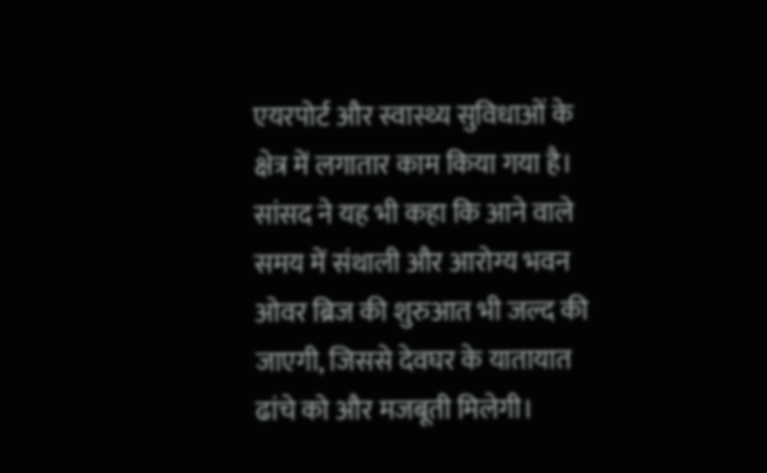एयरपोर्ट और स्वास्थ्य सुविधाओं के क्षेत्र में लगातार काम किया गया है। सांसद ने यह भी कहा कि आने वाले समय में संथाली और आरोग्य भवन ओवर ब्रिज की शुरुआत भी जल्द की जाएगी, जिससे देवघर के यातायात ढांचे को और मजबूती मिलेगी।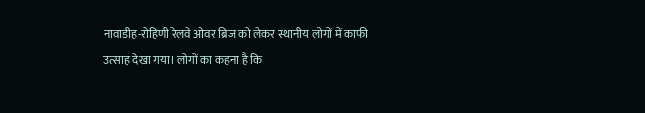नावाडीह-रोहिणी रेलवे ओवर ब्रिज को लेकर स्थानीय लोगों में काफी उत्साह देखा गया। लोगों का कहना है कि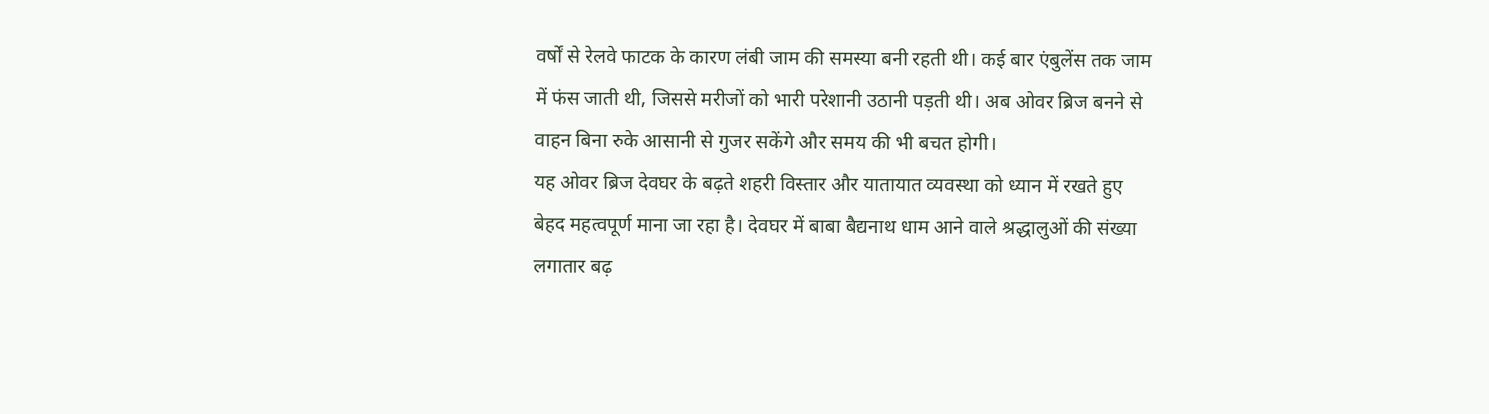वर्षों से रेलवे फाटक के कारण लंबी जाम की समस्या बनी रहती थी। कई बार एंबुलेंस तक जाम में फंस जाती थी, जिससे मरीजों को भारी परेशानी उठानी पड़ती थी। अब ओवर ब्रिज बनने से वाहन बिना रुके आसानी से गुजर सकेंगे और समय की भी बचत होगी।
यह ओवर ब्रिज देवघर के बढ़ते शहरी विस्तार और यातायात व्यवस्था को ध्यान में रखते हुए बेहद महत्वपूर्ण माना जा रहा है। देवघर में बाबा बैद्यनाथ धाम आने वाले श्रद्धालुओं की संख्या लगातार बढ़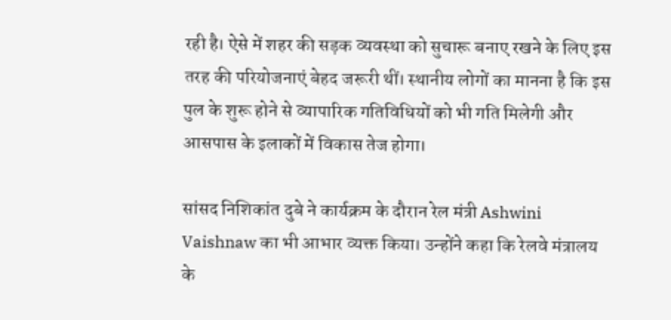रही है। ऐसे में शहर की सड़क व्यवस्था को सुचारू बनाए रखने के लिए इस तरह की परियोजनाएं बेहद जरूरी थीं। स्थानीय लोगों का मानना है कि इस पुल के शुरू होने से व्यापारिक गतिविधियों को भी गति मिलेगी और आसपास के इलाकों में विकास तेज होगा।

सांसद निशिकांत दुबे ने कार्यक्रम के दौरान रेल मंत्री Ashwini Vaishnaw का भी आभार व्यक्त किया। उन्होंने कहा कि रेलवे मंत्रालय के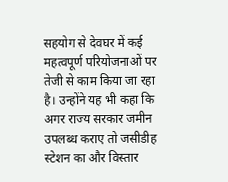सहयोग से देवघर में कई महत्वपूर्ण परियोजनाओं पर तेजी से काम किया जा रहा है। उन्होंने यह भी कहा कि अगर राज्य सरकार जमीन उपलब्ध कराए तो जसीडीह स्टेशन का और विस्तार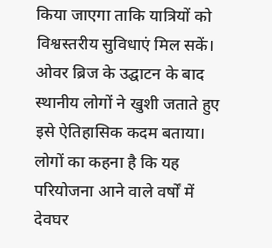किया जाएगा ताकि यात्रियों को विश्वस्तरीय सुविधाएं मिल सकें।
ओवर ब्रिज के उद्घाटन के बाद स्थानीय लोगों ने खुशी जताते हुए इसे ऐतिहासिक कदम बताया। लोगों का कहना है कि यह परियोजना आने वाले वर्षों में देवघर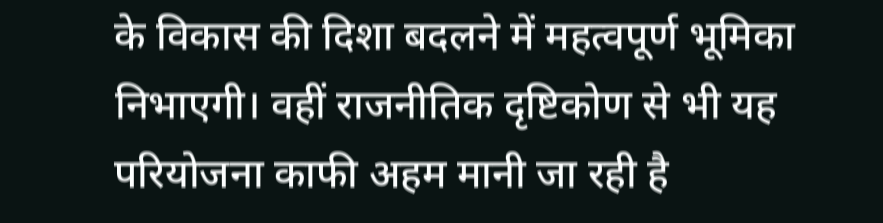के विकास की दिशा बदलने में महत्वपूर्ण भूमिका निभाएगी। वहीं राजनीतिक दृष्टिकोण से भी यह परियोजना काफी अहम मानी जा रही है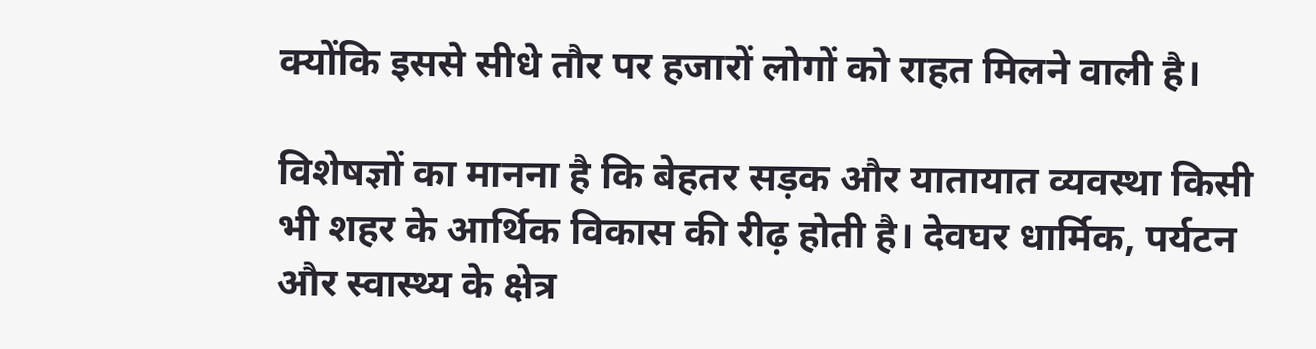क्योंकि इससे सीधे तौर पर हजारों लोगों को राहत मिलने वाली है।

विशेषज्ञों का मानना है कि बेहतर सड़क और यातायात व्यवस्था किसी भी शहर के आर्थिक विकास की रीढ़ होती है। देवघर धार्मिक, पर्यटन और स्वास्थ्य के क्षेत्र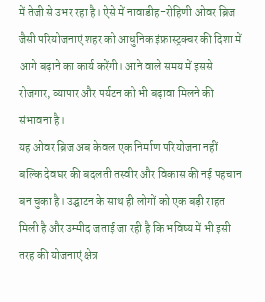में तेजी से उभर रहा है। ऐसे में नावाडीह-रोहिणी ओवर ब्रिज जैसी परियोजनाएं शहर को आधुनिक इंफ्रास्ट्रक्चर की दिशा में आगे बढ़ाने का कार्य करेंगी। आने वाले समय में इससे रोजगार, व्यापार और पर्यटन को भी बढ़ावा मिलने की संभावना है।
यह ओवर ब्रिज अब केवल एक निर्माण परियोजना नहीं बल्कि देवघर की बदलती तस्वीर और विकास की नई पहचान बन चुका है। उद्घाटन के साथ ही लोगों को एक बड़ी राहत मिली है और उम्मीद जताई जा रही है कि भविष्य में भी इसी तरह की योजनाएं क्षेत्र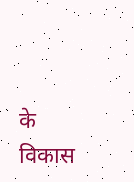के विकास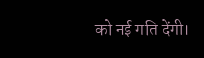को नई गति देंगी।